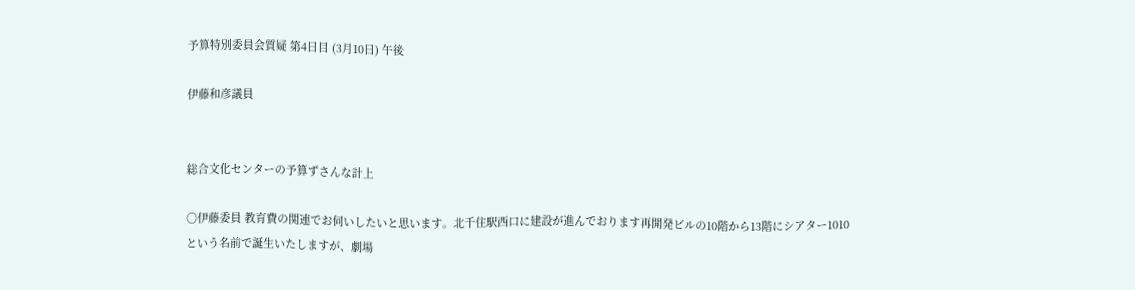予算特別委員会質疑 第4日目 (3月10日) 午後

伊藤和彦議員


総合文化センターの予算ずさんな計上

○伊藤委員 教育費の関連でお伺いしたいと思います。北千住駅西口に建設が進んでおります再開発ビルの10階から13階にシアター1010という名前で誕生いたしますが、劇場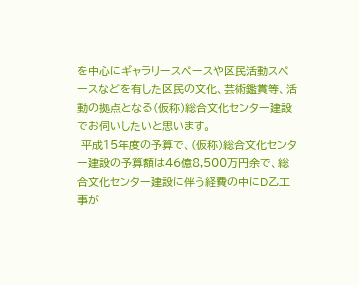を中心にギャラリースペースや区民活動スペースなどを有した区民の文化、芸術鑑賞等、活動の拠点となる(仮称)総合文化センター建設でお伺いしたいと思います。
 平成15年度の予算で、(仮称)総合文化センター建設の予算額は46億8,500万円余で、総合文化センター建設に伴う経費の中にD乙工事が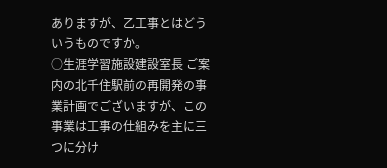ありますが、乙工事とはどういうものですか。
○生涯学習施設建設室長 ご案内の北千住駅前の再開発の事業計画でございますが、この事業は工事の仕組みを主に三つに分け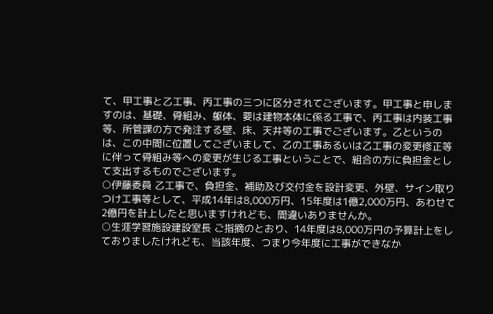て、甲工事と乙工事、丙工事の三つに区分されてございます。甲工事と申しますのは、基礎、骨組み、躯体、要は建物本体に係る工事で、丙工事は内装工事等、所管課の方で発注する壁、床、天井等の工事でございます。乙というのは、この中間に位置してございまして、乙の工事あるいは乙工事の変更修正等に伴って骨組み等への変更が生じる工事ということで、組合の方に負担金として支出するものでございます。
○伊藤委員 乙工事で、負担金、補助及び交付金を設計変更、外壁、サイン取りつけ工事等として、平成14年は8,000万円、15年度は1億2,000万円、あわせて2億円を計上したと思いますけれども、間違いありませんか。
○生涯学習施設建設室長 ご指摘のとおり、14年度は8,000万円の予算計上をしておりましたけれども、当該年度、つまり今年度に工事ができなか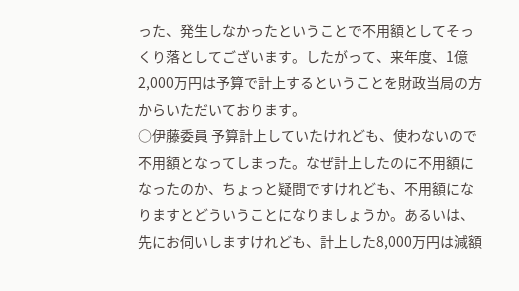った、発生しなかったということで不用額としてそっくり落としてございます。したがって、来年度、1億2,000万円は予算で計上するということを財政当局の方からいただいております。
○伊藤委員 予算計上していたけれども、使わないので不用額となってしまった。なぜ計上したのに不用額になったのか、ちょっと疑問ですけれども、不用額になりますとどういうことになりましょうか。あるいは、先にお伺いしますけれども、計上した8,000万円は減額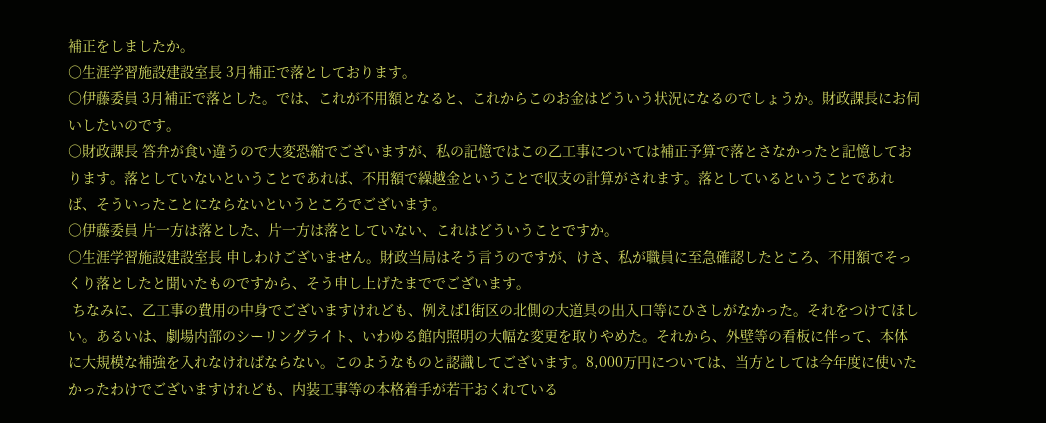補正をしましたか。
○生涯学習施設建設室長 3月補正で落としております。
○伊藤委員 3月補正で落とした。では、これが不用額となると、これからこのお金はどういう状況になるのでしょうか。財政課長にお伺いしたいのです。
○財政課長 答弁が食い違うので大変恐縮でございますが、私の記憶ではこの乙工事については補正予算で落とさなかったと記憶しております。落としていないということであれば、不用額で繰越金ということで収支の計算がされます。落としているということであれば、そういったことにならないというところでございます。
○伊藤委員 片一方は落とした、片一方は落としていない、これはどういうことですか。
○生涯学習施設建設室長 申しわけございません。財政当局はそう言うのですが、けさ、私が職員に至急確認したところ、不用額でそっくり落としたと聞いたものですから、そう申し上げたまででございます。
 ちなみに、乙工事の費用の中身でございますけれども、例えば1街区の北側の大道具の出入口等にひさしがなかった。それをつけてほしい。あるいは、劇場内部のシーリングライト、いわゆる館内照明の大幅な変更を取りやめた。それから、外壁等の看板に伴って、本体に大規模な補強を入れなければならない。このようなものと認識してございます。8,000万円については、当方としては今年度に使いたかったわけでございますけれども、内装工事等の本格着手が若干おくれている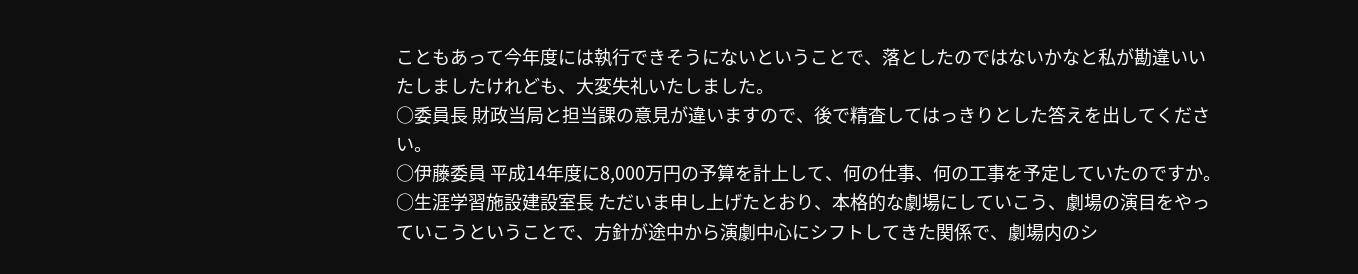こともあって今年度には執行できそうにないということで、落としたのではないかなと私が勘違いいたしましたけれども、大変失礼いたしました。
○委員長 財政当局と担当課の意見が違いますので、後で精査してはっきりとした答えを出してください。
○伊藤委員 平成14年度に8,000万円の予算を計上して、何の仕事、何の工事を予定していたのですか。
○生涯学習施設建設室長 ただいま申し上げたとおり、本格的な劇場にしていこう、劇場の演目をやっていこうということで、方針が途中から演劇中心にシフトしてきた関係で、劇場内のシ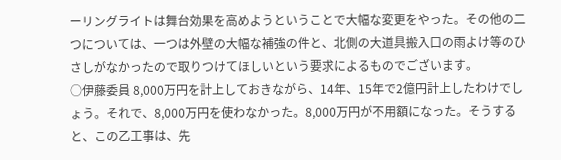ーリングライトは舞台効果を高めようということで大幅な変更をやった。その他の二つについては、一つは外壁の大幅な補強の件と、北側の大道具搬入口の雨よけ等のひさしがなかったので取りつけてほしいという要求によるものでございます。
○伊藤委員 8,000万円を計上しておきながら、14年、15年で2億円計上したわけでしょう。それで、8,000万円を使わなかった。8,000万円が不用額になった。そうすると、この乙工事は、先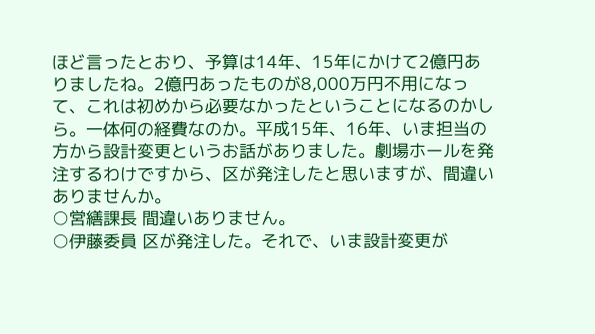ほど言ったとおり、予算は14年、15年にかけて2億円ありましたね。2億円あったものが8,000万円不用になって、これは初めから必要なかったということになるのかしら。一体何の経費なのか。平成15年、16年、いま担当の方から設計変更というお話がありました。劇場ホールを発注するわけですから、区が発注したと思いますが、間違いありませんか。
○営繕課長 間違いありません。
○伊藤委員 区が発注した。それで、いま設計変更が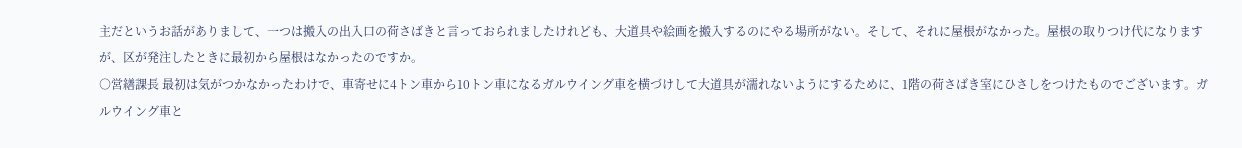主だというお話がありまして、一つは搬入の出入口の荷さばきと言っておられましたけれども、大道具や絵画を搬入するのにやる場所がない。そして、それに屋根がなかった。屋根の取りつけ代になりますが、区が発注したときに最初から屋根はなかったのですか。
○営繕課長 最初は気がつかなかったわけで、車寄せに4トン車から10トン車になるガルウイング車を横づけして大道具が濡れないようにするために、1階の荷さばき室にひさしをつけたものでございます。ガルウイング車と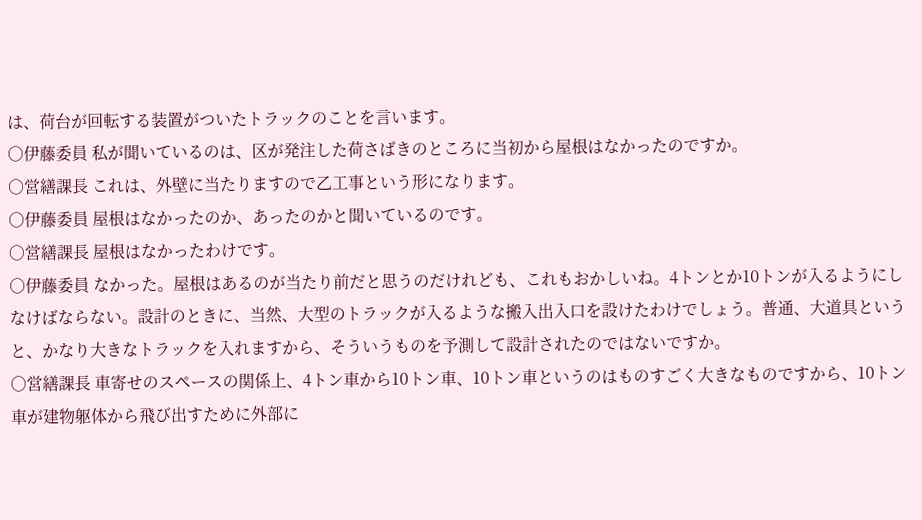は、荷台が回転する装置がついたトラックのことを言います。
○伊藤委員 私が聞いているのは、区が発注した荷さばきのところに当初から屋根はなかったのですか。
○営繕課長 これは、外壁に当たりますので乙工事という形になります。
○伊藤委員 屋根はなかったのか、あったのかと聞いているのです。
○営繕課長 屋根はなかったわけです。
○伊藤委員 なかった。屋根はあるのが当たり前だと思うのだけれども、これもおかしいね。4トンとか10トンが入るようにしなけばならない。設計のときに、当然、大型のトラックが入るような搬入出入口を設けたわけでしょう。普通、大道具というと、かなり大きなトラックを入れますから、そういうものを予測して設計されたのではないですか。
○営繕課長 車寄せのスペースの関係上、4トン車から10トン車、10トン車というのはものすごく大きなものですから、10トン車が建物躯体から飛び出すために外部に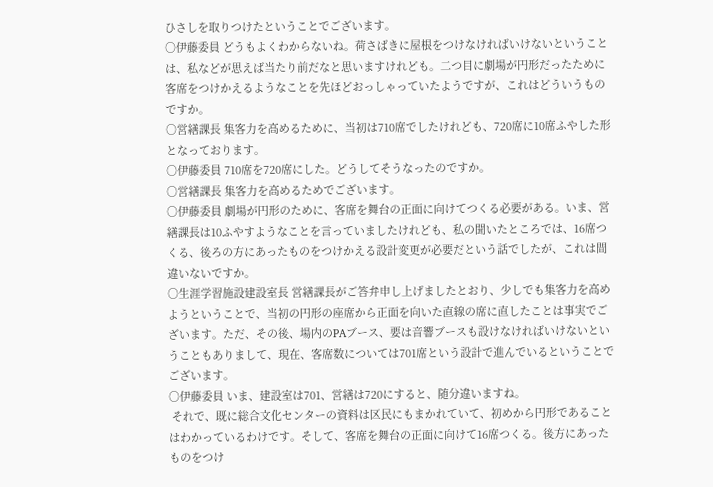ひさしを取りつけたということでございます。
○伊藤委員 どうもよくわからないね。荷さばきに屋根をつけなければいけないということは、私などが思えば当たり前だなと思いますけれども。二つ目に劇場が円形だったために客席をつけかえるようなことを先ほどおっしゃっていたようですが、これはどういうものですか。
○営繕課長 集客力を高めるために、当初は710席でしたけれども、720席に10席ふやした形となっております。
○伊藤委員 710席を720席にした。どうしてそうなったのですか。
○営繕課長 集客力を高めるためでございます。
○伊藤委員 劇場が円形のために、客席を舞台の正面に向けてつくる必要がある。いま、営繕課長は10ふやすようなことを言っていましたけれども、私の聞いたところでは、16席つくる、後ろの方にあったものをつけかえる設計変更が必要だという話でしたが、これは間違いないですか。
○生涯学習施設建設室長 営繕課長がご答弁申し上げましたとおり、少しでも集客力を高めようということで、当初の円形の座席から正面を向いた直線の席に直したことは事実でございます。ただ、その後、場内のPAブース、要は音響ブースも設けなければいけないということもありまして、現在、客席数については701席という設計で進んでいるということでございます。
○伊藤委員 いま、建設室は701、営繕は720にすると、随分違いますね。
 それで、既に総合文化センターの資料は区民にもまかれていて、初めから円形であることはわかっているわけです。そして、客席を舞台の正面に向けて16席つくる。後方にあったものをつけ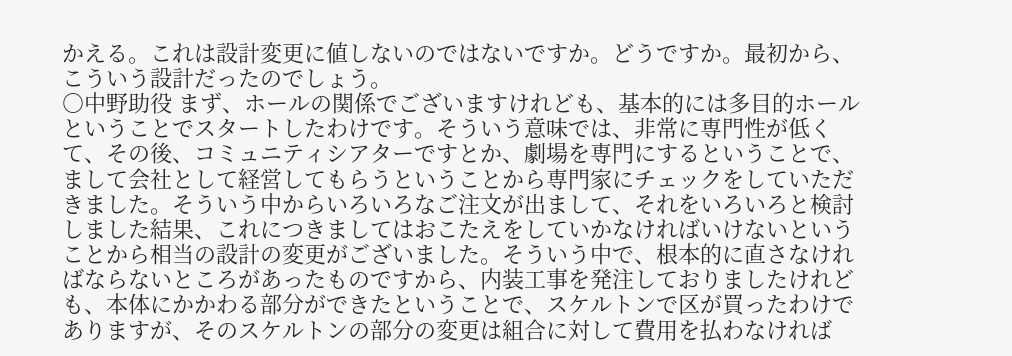かえる。これは設計変更に値しないのではないですか。どうですか。最初から、こういう設計だったのでしょう。
○中野助役 まず、ホールの関係でございますけれども、基本的には多目的ホールということでスタートしたわけです。そういう意味では、非常に専門性が低くて、その後、コミュニティシアターですとか、劇場を専門にするということで、まして会社として経営してもらうということから専門家にチェックをしていただきました。そういう中からいろいろなご注文が出まして、それをいろいろと検討しました結果、これにつきましてはおこたえをしていかなければいけないということから相当の設計の変更がございました。そういう中で、根本的に直さなければならないところがあったものですから、内装工事を発注しておりましたけれども、本体にかかわる部分ができたということで、スケルトンで区が買ったわけでありますが、そのスケルトンの部分の変更は組合に対して費用を払わなければ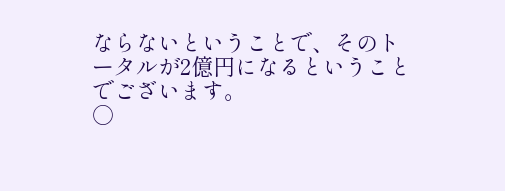ならないということで、そのトータルが2億円になるということでございます。
○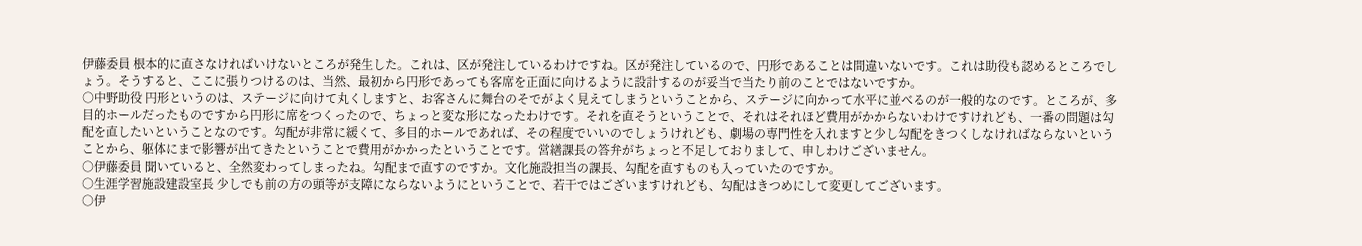伊藤委員 根本的に直さなければいけないところが発生した。これは、区が発注しているわけですね。区が発注しているので、円形であることは間違いないです。これは助役も認めるところでしょう。そうすると、ここに張りつけるのは、当然、最初から円形であっても客席を正面に向けるように設計するのが妥当で当たり前のことではないですか。
○中野助役 円形というのは、ステージに向けて丸くしますと、お客さんに舞台のそでがよく見えてしまうということから、ステージに向かって水平に並べるのが一般的なのです。ところが、多目的ホールだったものですから円形に席をつくったので、ちょっと変な形になったわけです。それを直そうということで、それはそれほど費用がかからないわけですけれども、一番の問題は勾配を直したいということなのです。勾配が非常に緩くて、多目的ホールであれば、その程度でいいのでしょうけれども、劇場の専門性を入れますと少し勾配をきつくしなければならないということから、躯体にまで影響が出てきたということで費用がかかったということです。営繕課長の答弁がちょっと不足しておりまして、申しわけございません。
○伊藤委員 聞いていると、全然変わってしまったね。勾配まで直すのですか。文化施設担当の課長、勾配を直すものも入っていたのですか。
○生涯学習施設建設室長 少しでも前の方の頭等が支障にならないようにということで、若干ではございますけれども、勾配はきつめにして変更してございます。
○伊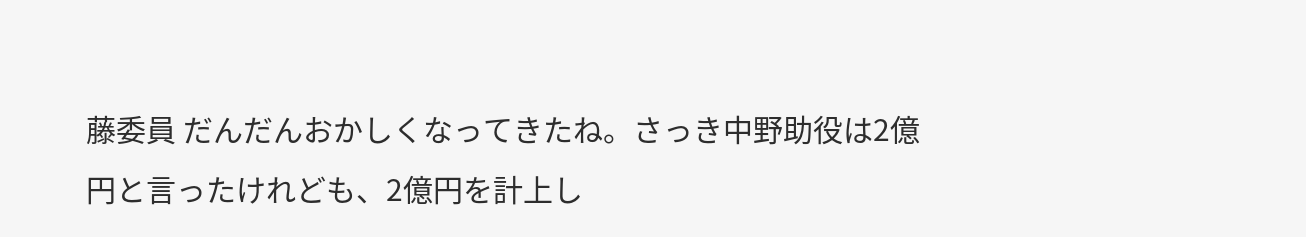藤委員 だんだんおかしくなってきたね。さっき中野助役は2億円と言ったけれども、2億円を計上し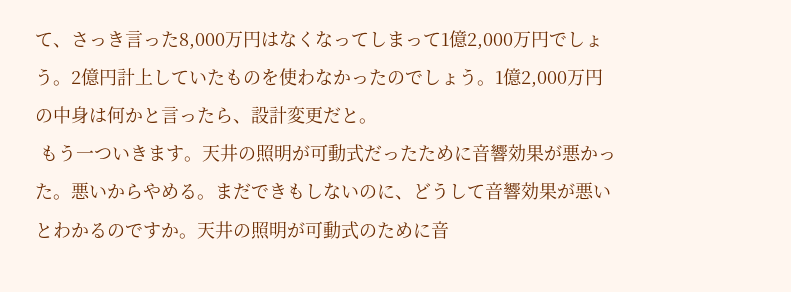て、さっき言った8,000万円はなくなってしまって1億2,000万円でしょう。2億円計上していたものを使わなかったのでしょう。1億2,000万円の中身は何かと言ったら、設計変更だと。
 もう一ついきます。天井の照明が可動式だったために音響効果が悪かった。悪いからやめる。まだできもしないのに、どうして音響効果が悪いとわかるのですか。天井の照明が可動式のために音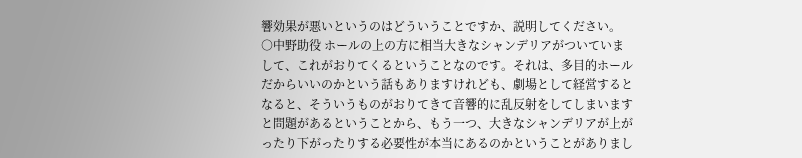響効果が悪いというのはどういうことですか、説明してください。
○中野助役 ホールの上の方に相当大きなシャンデリアがついていまして、これがおりてくるということなのです。それは、多目的ホールだからいいのかという話もありますけれども、劇場として経営するとなると、そういうものがおりてきて音響的に乱反射をしてしまいますと問題があるということから、もう一つ、大きなシャンデリアが上がったり下がったりする必要性が本当にあるのかということがありまし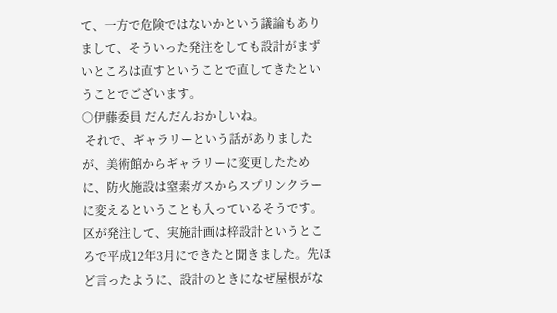て、一方で危険ではないかという議論もありまして、そういった発注をしても設計がまずいところは直すということで直してきたということでございます。
○伊藤委員 だんだんおかしいね。
 それで、ギャラリーという話がありましたが、美術館からギャラリーに変更したために、防火施設は窒素ガスからスプリンクラーに変えるということも入っているそうです。区が発注して、実施計画は梓設計というところで平成12年3月にできたと聞きました。先ほど言ったように、設計のときになぜ屋根がな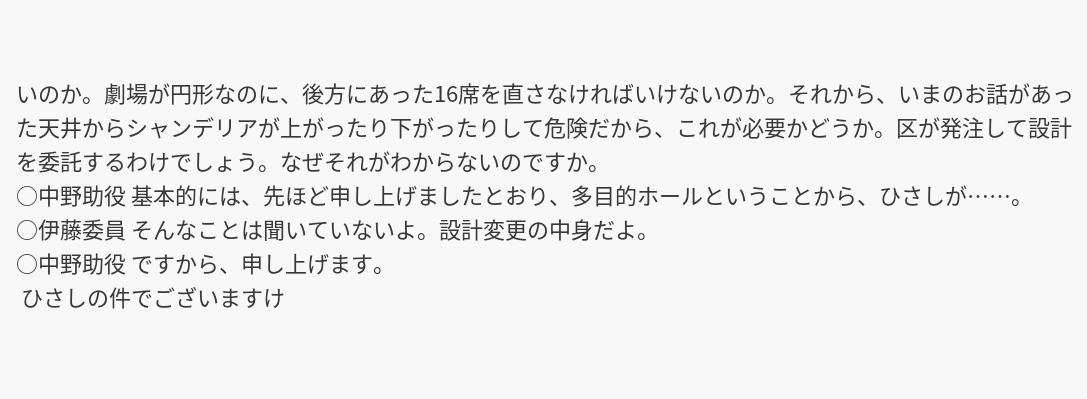いのか。劇場が円形なのに、後方にあった16席を直さなければいけないのか。それから、いまのお話があった天井からシャンデリアが上がったり下がったりして危険だから、これが必要かどうか。区が発注して設計を委託するわけでしょう。なぜそれがわからないのですか。
○中野助役 基本的には、先ほど申し上げましたとおり、多目的ホールということから、ひさしが……。
○伊藤委員 そんなことは聞いていないよ。設計変更の中身だよ。
○中野助役 ですから、申し上げます。
 ひさしの件でございますけ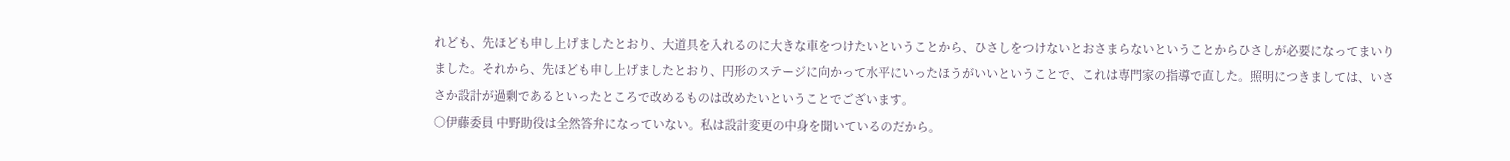れども、先ほども申し上げましたとおり、大道具を入れるのに大きな車をつけたいということから、ひさしをつけないとおさまらないということからひさしが必要になってまいりました。それから、先ほども申し上げましたとおり、円形のステージに向かって水平にいったほうがいいということで、これは専門家の指導で直した。照明につきましては、いささか設計が過剰であるといったところで改めるものは改めたいということでございます。
○伊藤委員 中野助役は全然答弁になっていない。私は設計変更の中身を聞いているのだから。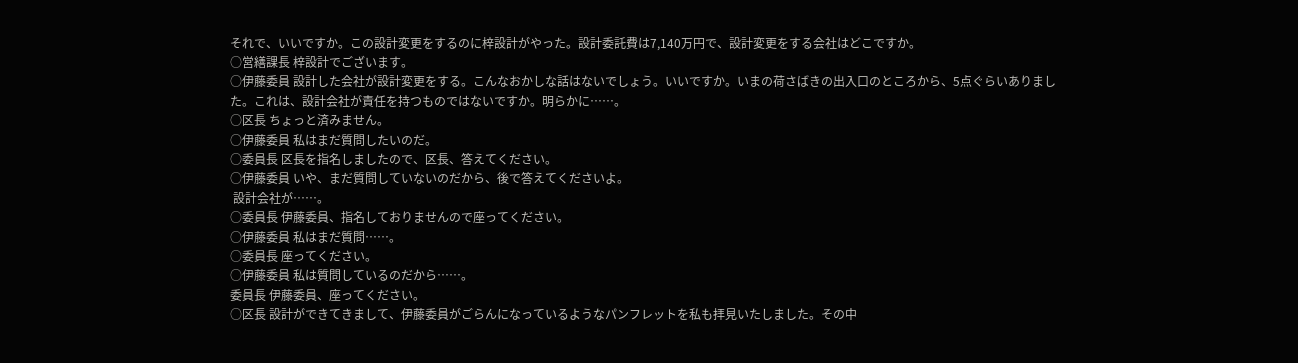それで、いいですか。この設計変更をするのに梓設計がやった。設計委託費は7,140万円で、設計変更をする会社はどこですか。
○営繕課長 梓設計でございます。
○伊藤委員 設計した会社が設計変更をする。こんなおかしな話はないでしょう。いいですか。いまの荷さばきの出入口のところから、5点ぐらいありました。これは、設計会社が責任を持つものではないですか。明らかに……。
○区長 ちょっと済みません。
○伊藤委員 私はまだ質問したいのだ。
○委員長 区長を指名しましたので、区長、答えてください。
○伊藤委員 いや、まだ質問していないのだから、後で答えてくださいよ。
 設計会社が……。
○委員長 伊藤委員、指名しておりませんので座ってください。
○伊藤委員 私はまだ質問……。
○委員長 座ってください。
○伊藤委員 私は質問しているのだから……。
委員長 伊藤委員、座ってください。
○区長 設計ができてきまして、伊藤委員がごらんになっているようなパンフレットを私も拝見いたしました。その中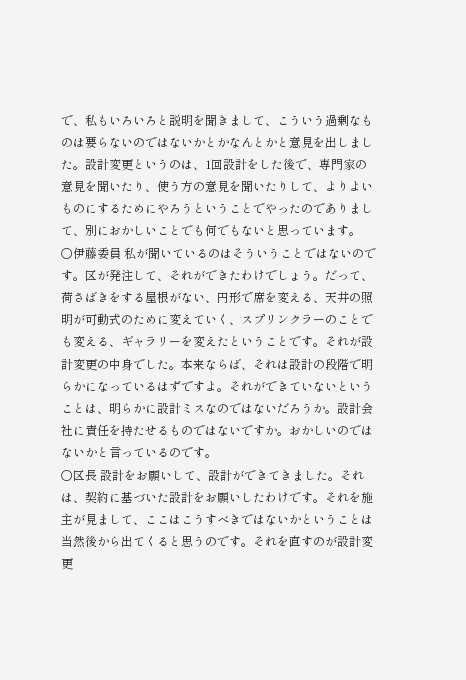で、私もいろいろと説明を聞きまして、こういう過剰なものは要らないのではないかとかなんとかと意見を出しました。設計変更というのは、1回設計をした後で、専門家の意見を聞いたり、使う方の意見を聞いたりして、よりよいものにするためにやろうということでやったのでありまして、別におかしいことでも何でもないと思っています。
○伊藤委員 私が聞いているのはそういうことではないのです。区が発注して、それができたわけでしょう。だって、荷さばきをする屋根がない、円形で席を変える、天井の照明が可動式のために変えていく、スプリンクラーのことでも変える、ギャラリーを変えたということです。それが設計変更の中身でした。本来ならば、それは設計の段階で明らかになっているはずですよ。それができていないということは、明らかに設計ミスなのではないだろうか。設計会社に責任を持たせるものではないですか。おかしいのではないかと言っているのです。
○区長 設計をお願いして、設計ができてきました。それは、契約に基づいた設計をお願いしたわけです。それを施主が見まして、ここはこうすべきではないかということは当然後から出てくると思うのです。それを直すのが設計変更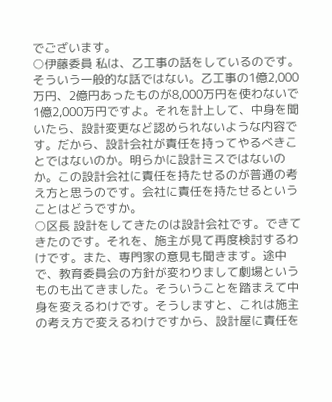でございます。
○伊藤委員 私は、乙工事の話をしているのです。そういう一般的な話ではない。乙工事の1億2,000万円、2億円あったものが8,000万円を使わないで1億2,000万円ですよ。それを計上して、中身を聞いたら、設計変更など認められないような内容です。だから、設計会社が責任を持ってやるべきことではないのか。明らかに設計ミスではないのか。この設計会社に責任を持たせるのが普通の考え方と思うのです。会社に責任を持たせるということはどうですか。
○区長 設計をしてきたのは設計会社です。できてきたのです。それを、施主が見て再度検討するわけです。また、専門家の意見も聞きます。途中で、教育委員会の方針が変わりまして劇場というものも出てきました。そういうことを踏まえて中身を変えるわけです。そうしますと、これは施主の考え方で変えるわけですから、設計屋に責任を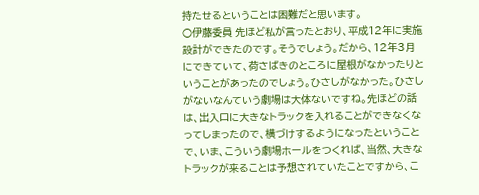持たせるということは困難だと思います。
○伊藤委員 先ほど私が言ったとおり、平成12年に実施設計ができたのです。そうでしょう。だから、12年3月にできていて、荷さばきのところに屋根がなかったりということがあったのでしょう。ひさしがなかった。ひさしがないなんていう劇場は大体ないですね。先ほどの話は、出入口に大きなトラックを入れることができなくなってしまったので、横づけするようになったということで、いま、こういう劇場ホールをつくれば、当然、大きなトラックが来ることは予想されていたことですから、こ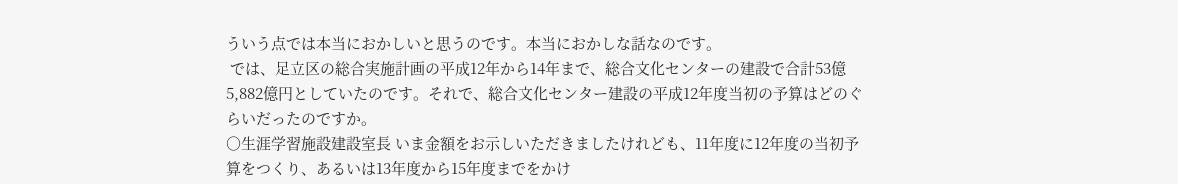ういう点では本当におかしいと思うのです。本当におかしな話なのです。
 では、足立区の総合実施計画の平成12年から14年まで、総合文化センターの建設で合計53億5,882億円としていたのです。それで、総合文化センター建設の平成12年度当初の予算はどのぐらいだったのですか。
○生涯学習施設建設室長 いま金額をお示しいただきましたけれども、11年度に12年度の当初予算をつくり、あるいは13年度から15年度までをかけ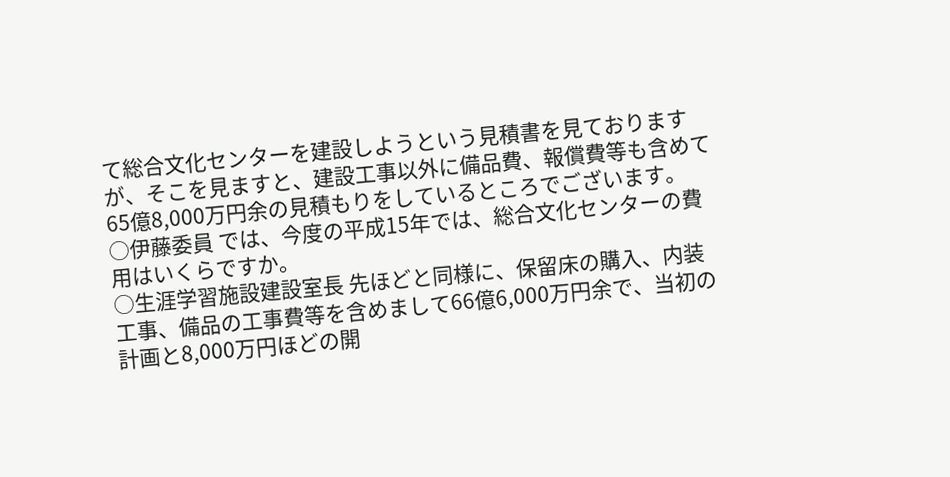て総合文化センターを建設しようという見積書を見ておりますが、そこを見ますと、建設工事以外に備品費、報償費等も含めて65億8,000万円余の見積もりをしているところでございます。
○伊藤委員 では、今度の平成15年では、総合文化センターの費用はいくらですか。
○生涯学習施設建設室長 先ほどと同様に、保留床の購入、内装工事、備品の工事費等を含めまして66億6,000万円余で、当初の計画と8,000万円ほどの開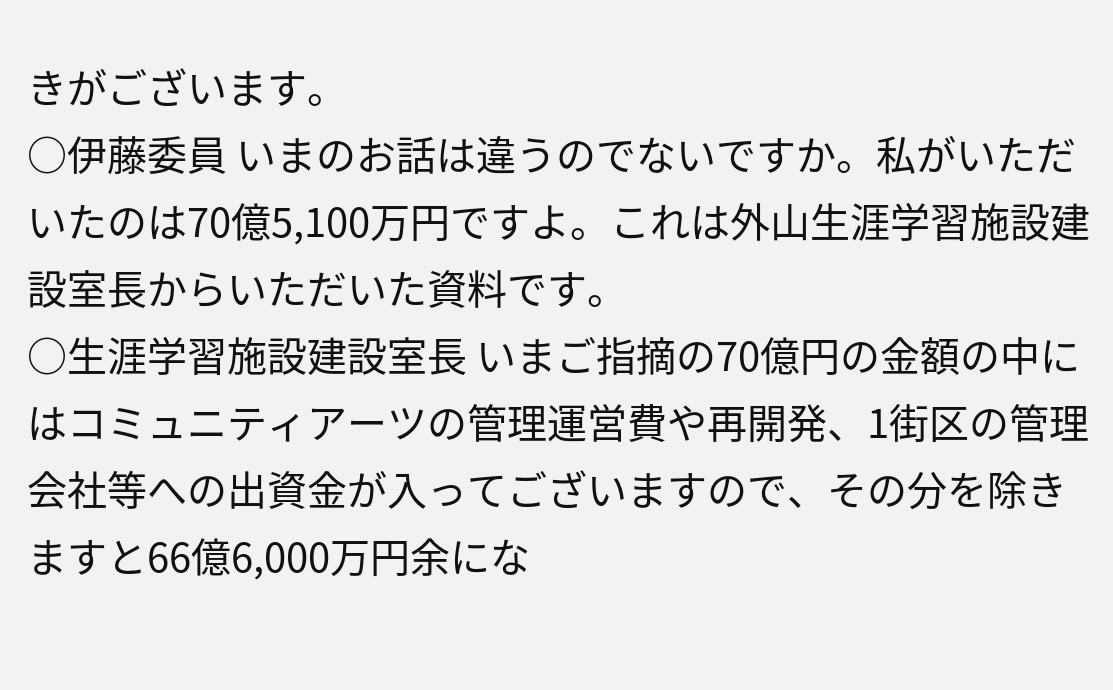きがございます。
○伊藤委員 いまのお話は違うのでないですか。私がいただいたのは70億5,100万円ですよ。これは外山生涯学習施設建設室長からいただいた資料です。
○生涯学習施設建設室長 いまご指摘の70億円の金額の中にはコミュニティアーツの管理運営費や再開発、1街区の管理会社等への出資金が入ってございますので、その分を除きますと66億6,000万円余にな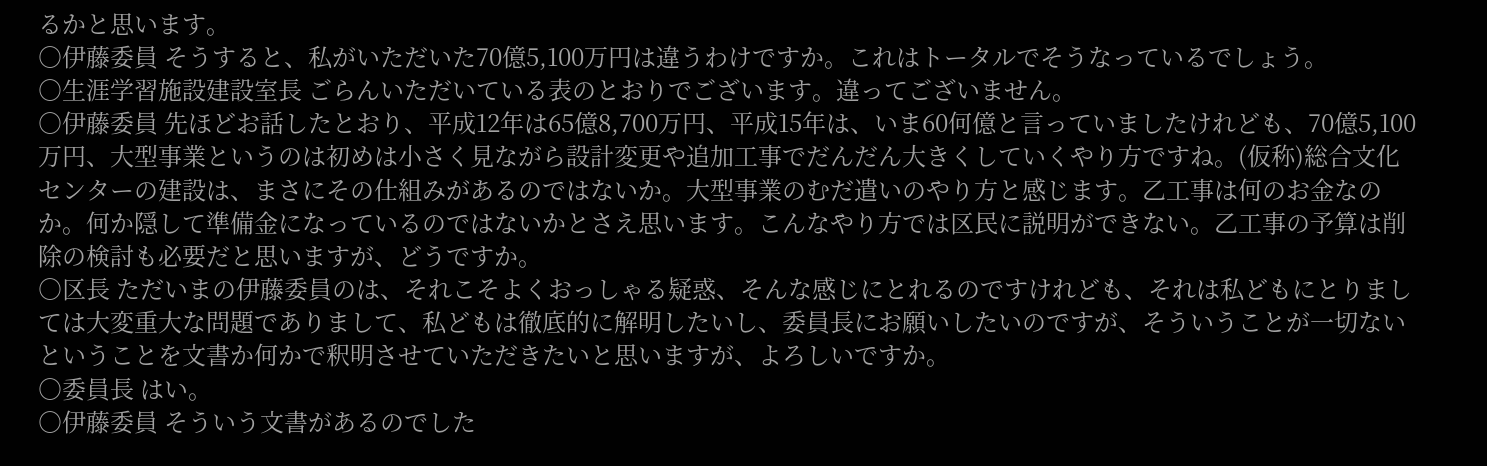るかと思います。
○伊藤委員 そうすると、私がいただいた70億5,100万円は違うわけですか。これはトータルでそうなっているでしょう。
○生涯学習施設建設室長 ごらんいただいている表のとおりでございます。違ってございません。
○伊藤委員 先ほどお話したとおり、平成12年は65億8,700万円、平成15年は、いま60何億と言っていましたけれども、70億5,100万円、大型事業というのは初めは小さく見ながら設計変更や追加工事でだんだん大きくしていくやり方ですね。(仮称)総合文化センターの建設は、まさにその仕組みがあるのではないか。大型事業のむだ遣いのやり方と感じます。乙工事は何のお金なのか。何か隠して準備金になっているのではないかとさえ思います。こんなやり方では区民に説明ができない。乙工事の予算は削除の検討も必要だと思いますが、どうですか。
○区長 ただいまの伊藤委員のは、それこそよくおっしゃる疑惑、そんな感じにとれるのですけれども、それは私どもにとりましては大変重大な問題でありまして、私どもは徹底的に解明したいし、委員長にお願いしたいのですが、そういうことが一切ないということを文書か何かで釈明させていただきたいと思いますが、よろしいですか。
○委員長 はい。
○伊藤委員 そういう文書があるのでした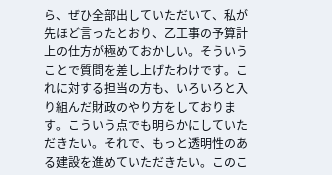ら、ぜひ全部出していただいて、私が先ほど言ったとおり、乙工事の予算計上の仕方が極めておかしい。そういうことで質問を差し上げたわけです。これに対する担当の方も、いろいろと入り組んだ財政のやり方をしております。こういう点でも明らかにしていただきたい。それで、もっと透明性のある建設を進めていただきたい。このこ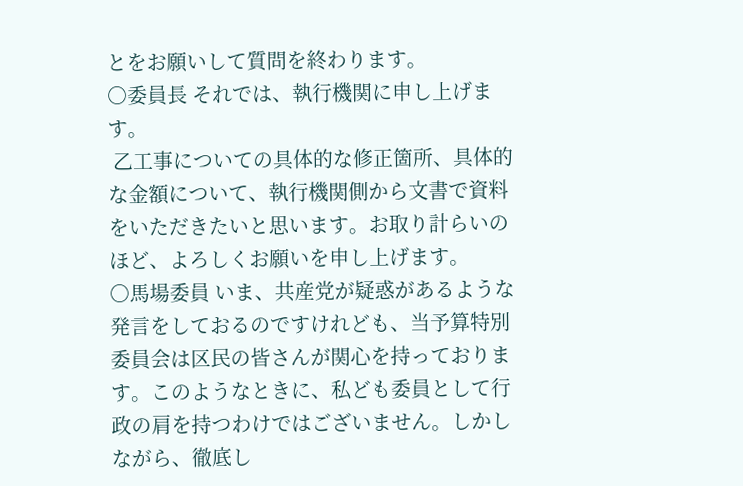とをお願いして質問を終わります。
○委員長 それでは、執行機関に申し上げます。
 乙工事についての具体的な修正箇所、具体的な金額について、執行機関側から文書で資料をいただきたいと思います。お取り計らいのほど、よろしくお願いを申し上げます。
○馬場委員 いま、共産党が疑惑があるような発言をしておるのですけれども、当予算特別委員会は区民の皆さんが関心を持っております。このようなときに、私ども委員として行政の肩を持つわけではございません。しかしながら、徹底し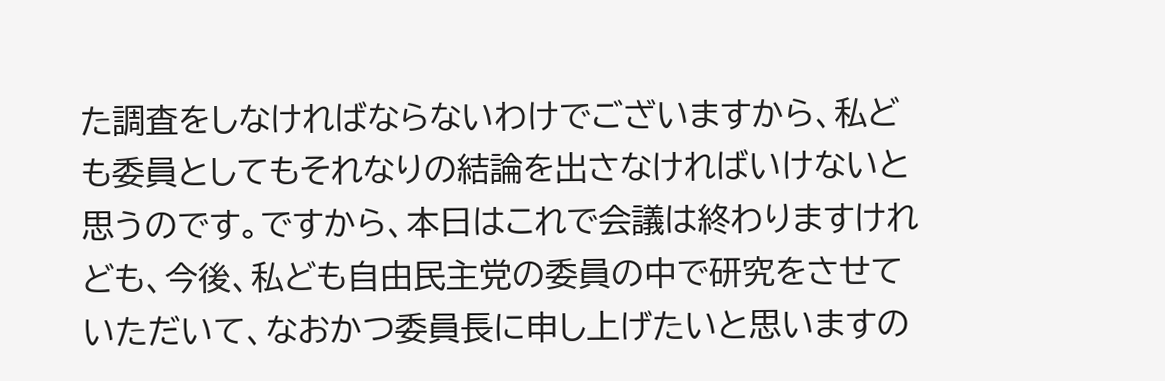た調査をしなければならないわけでございますから、私ども委員としてもそれなりの結論を出さなければいけないと思うのです。ですから、本日はこれで会議は終わりますけれども、今後、私ども自由民主党の委員の中で研究をさせていただいて、なおかつ委員長に申し上げたいと思いますの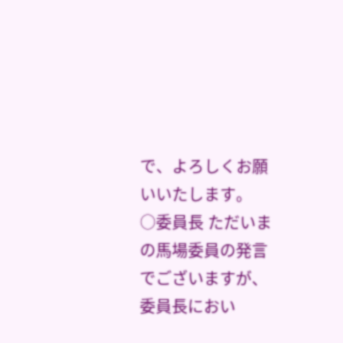で、よろしくお願いいたします。
○委員長 ただいまの馬場委員の発言でございますが、委員長におい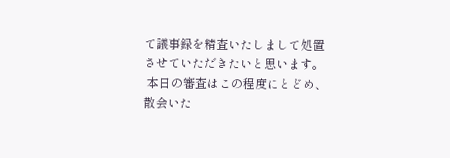て議事録を精査いたしまして処置させていただきたいと思います。
 本日の審査はこの程度にとどめ、散会いた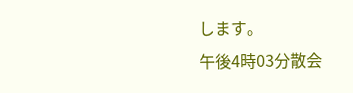します。
午後4時03分散会